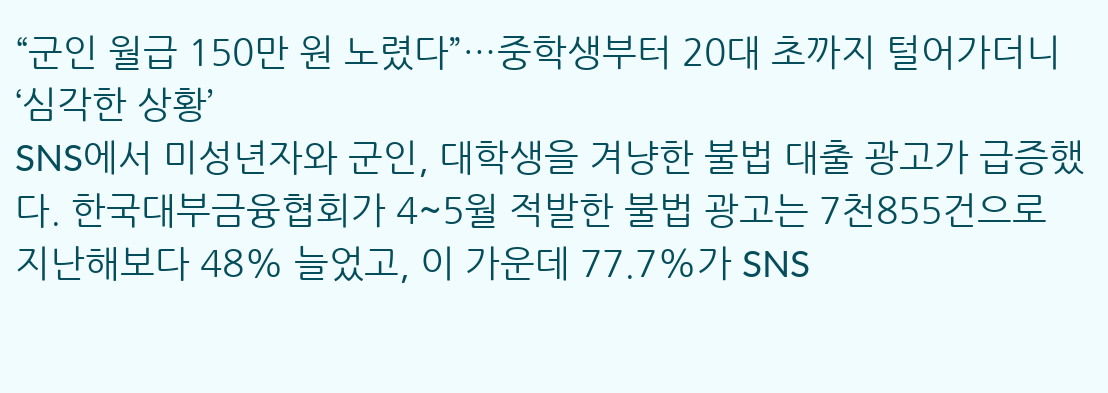“군인 월급 150만 원 노렸다”…중학생부터 20대 초까지 털어가더니 ‘심각한 상황’
SNS에서 미성년자와 군인, 대학생을 겨냥한 불법 대출 광고가 급증했다. 한국대부금융협회가 4~5월 적발한 불법 광고는 7천855건으로 지난해보다 48% 늘었고, 이 가운데 77.7%가 SNS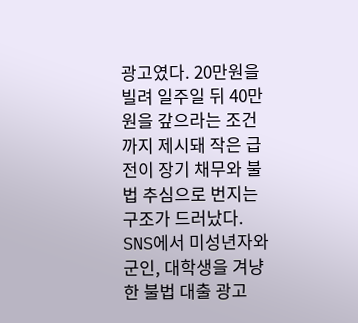광고였다. 20만원을 빌려 일주일 뒤 40만원을 갚으라는 조건까지 제시돼 작은 급전이 장기 채무와 불법 추심으로 번지는 구조가 드러났다.
SNS에서 미성년자와 군인, 대학생을 겨냥한 불법 대출 광고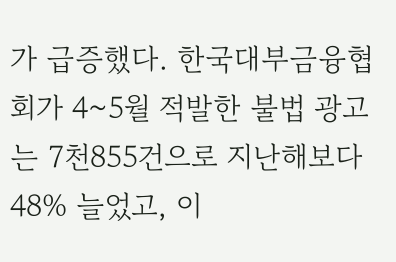가 급증했다. 한국대부금융협회가 4~5월 적발한 불법 광고는 7천855건으로 지난해보다 48% 늘었고, 이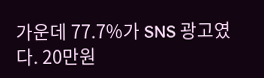가운데 77.7%가 SNS 광고였다. 20만원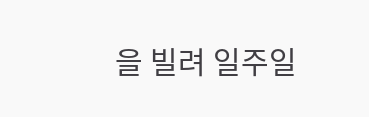을 빌려 일주일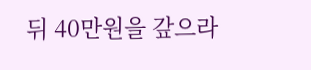뒤 40만원을 갚으라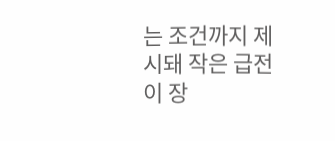는 조건까지 제시돼 작은 급전이 장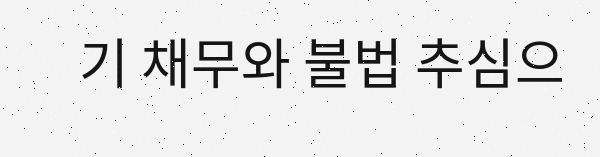기 채무와 불법 추심으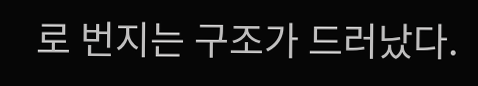로 번지는 구조가 드러났다.